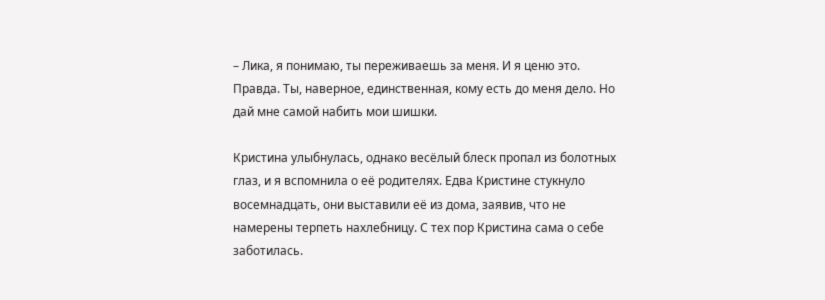– Лика, я понимаю, ты переживаешь за меня. И я ценю это. Правда. Ты, наверное, единственная, кому есть до меня дело. Но дай мне самой набить мои шишки.

Кристина улыбнулась, однако весёлый блеск пропал из болотных глаз, и я вспомнила о её родителях. Едва Кристине стукнуло восемнадцать, они выставили её из дома, заявив, что не намерены терпеть нахлебницу. С тех пор Кристина сама о себе заботилась.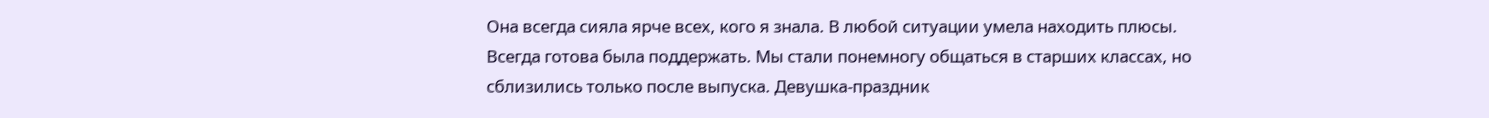Она всегда сияла ярче всех, кого я знала. В любой ситуации умела находить плюсы. Всегда готова была поддержать. Мы стали понемногу общаться в старших классах, но сблизились только после выпуска. Девушка-праздник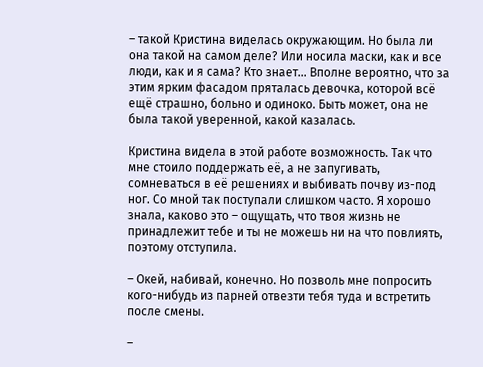– такой Кристина виделась окружающим. Но была ли она такой на самом деле? Или носила маски, как и все люди, как и я сама? Кто знает… Вполне вероятно, что за этим ярким фасадом пряталась девочка, которой всё ещё страшно, больно и одиноко. Быть может, она не была такой уверенной, какой казалась.

Кристина видела в этой работе возможность. Так что мне стоило поддержать её, а не запугивать, сомневаться в её решениях и выбивать почву из-под ног. Со мной так поступали слишком часто. Я хорошо знала, каково это – ощущать, что твоя жизнь не принадлежит тебе и ты не можешь ни на что повлиять, поэтому отступила.

– Окей, набивай, конечно. Но позволь мне попросить кого-нибудь из парней отвезти тебя туда и встретить после смены.

–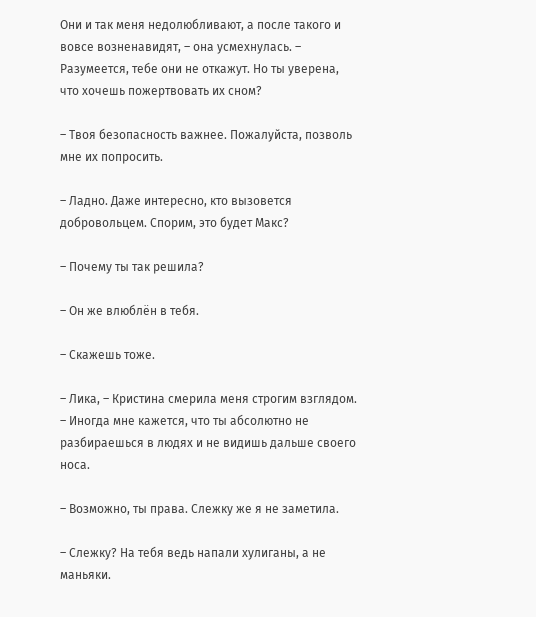Они и так меня недолюбливают, а после такого и вовсе возненавидят, – она усмехнулась. – Разумеется, тебе они не откажут. Но ты уверена, что хочешь пожертвовать их сном?

– Твоя безопасность важнее. Пожалуйста, позволь мне их попросить.

– Ладно. Даже интересно, кто вызовется добровольцем. Спорим, это будет Макс?

– Почему ты так решила?

– Он же влюблён в тебя.

– Скажешь тоже.

– Лика, – Кристина смерила меня строгим взглядом. – Иногда мне кажется, что ты абсолютно не разбираешься в людях и не видишь дальше своего носа.

– Возможно, ты права. Слежку же я не заметила.

– Слежку? На тебя ведь напали хулиганы, а не маньяки.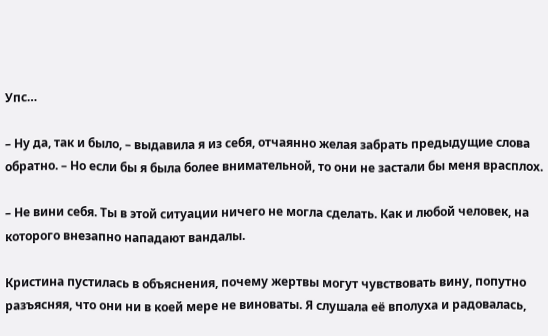Упс…

– Ну да, так и было, – выдавила я из себя, отчаянно желая забрать предыдущие слова обратно. – Но если бы я была более внимательной, то они не застали бы меня врасплох.

– Не вини себя. Ты в этой ситуации ничего не могла сделать. Как и любой человек, на которого внезапно нападают вандалы.

Кристина пустилась в объяснения, почему жертвы могут чувствовать вину, попутно разъясняя, что они ни в коей мере не виноваты. Я слушала её вполуха и радовалась,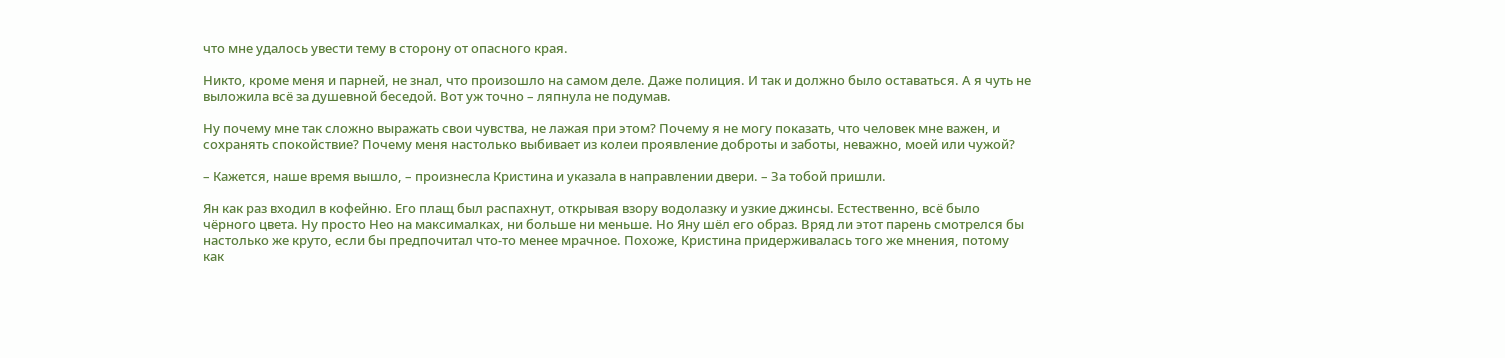что мне удалось увести тему в сторону от опасного края.

Никто, кроме меня и парней, не знал, что произошло на самом деле. Даже полиция. И так и должно было оставаться. А я чуть не выложила всё за душевной беседой. Вот уж точно – ляпнула не подумав.

Ну почему мне так сложно выражать свои чувства, не лажая при этом? Почему я не могу показать, что человек мне важен, и сохранять спокойствие? Почему меня настолько выбивает из колеи проявление доброты и заботы, неважно, моей или чужой?

– Кажется, наше время вышло, – произнесла Кристина и указала в направлении двери. – За тобой пришли.

Ян как раз входил в кофейню. Его плащ был распахнут, открывая взору водолазку и узкие джинсы. Естественно, всё было чёрного цвета. Ну просто Нео на максималках, ни больше ни меньше. Но Яну шёл его образ. Вряд ли этот парень смотрелся бы настолько же круто, если бы предпочитал что-то менее мрачное. Похоже, Кристина придерживалась того же мнения, потому как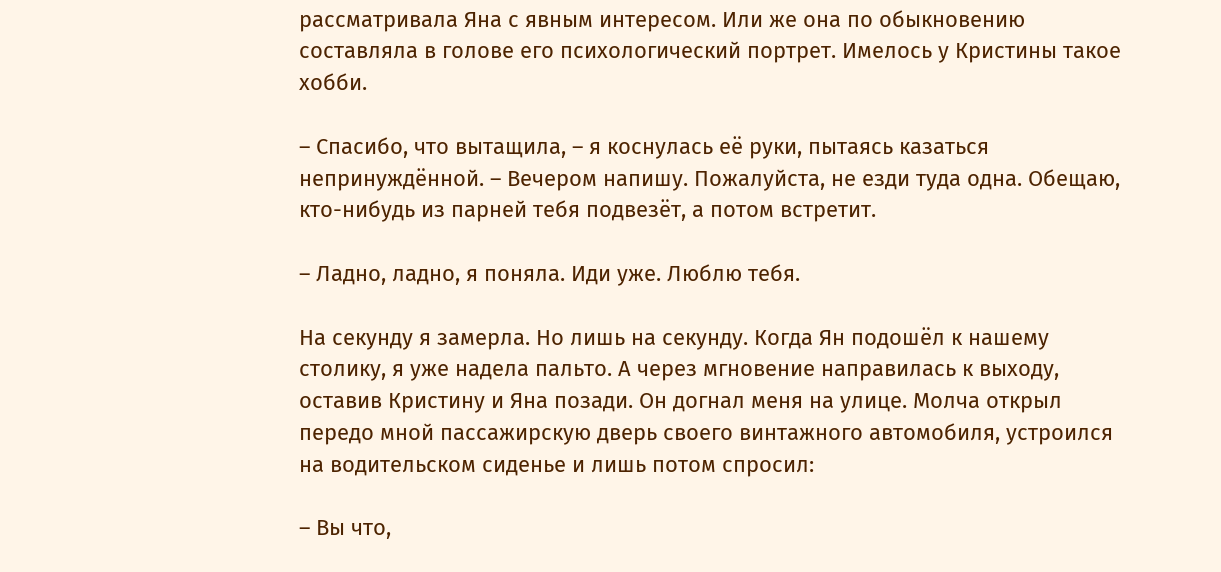рассматривала Яна с явным интересом. Или же она по обыкновению составляла в голове его психологический портрет. Имелось у Кристины такое хобби.

– Спасибо, что вытащила, – я коснулась её руки, пытаясь казаться непринуждённой. – Вечером напишу. Пожалуйста, не езди туда одна. Обещаю, кто-нибудь из парней тебя подвезёт, а потом встретит.

– Ладно, ладно, я поняла. Иди уже. Люблю тебя.

На секунду я замерла. Но лишь на секунду. Когда Ян подошёл к нашему столику, я уже надела пальто. А через мгновение направилась к выходу, оставив Кристину и Яна позади. Он догнал меня на улице. Молча открыл передо мной пассажирскую дверь своего винтажного автомобиля, устроился на водительском сиденье и лишь потом спросил:

– Вы что,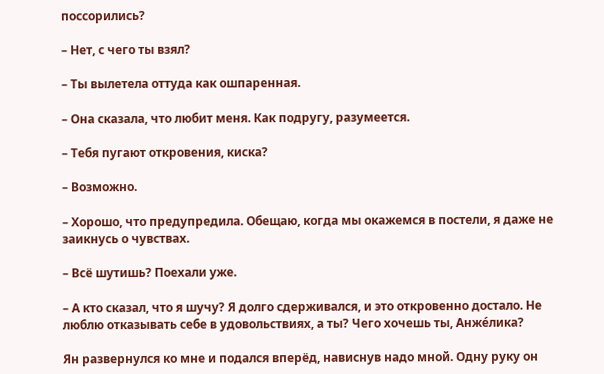поссорились?

– Нет, с чего ты взял?

– Ты вылетела оттуда как ошпаренная.

– Она сказала, что любит меня. Как подругу, разумеется.

– Тебя пугают откровения, киска?

– Возможно.

– Хорошо, что предупредила. Обещаю, когда мы окажемся в постели, я даже не заикнусь о чувствах.

– Всё шутишь? Поехали уже.

– А кто сказал, что я шучу? Я долго сдерживался, и это откровенно достало. Не люблю отказывать себе в удовольствиях, а ты? Чего хочешь ты, Анже́лика?

Ян развернулся ко мне и подался вперёд, нависнув надо мной. Одну руку он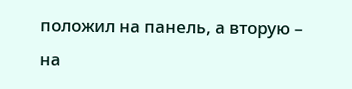положил на панель, а вторую – на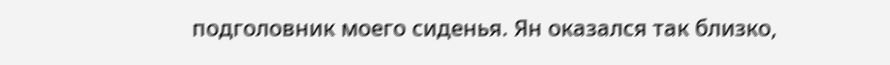подголовник моего сиденья. Ян оказался так близко,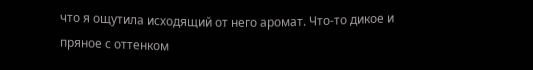что я ощутила исходящий от него аромат. Что-то дикое и пряное с оттенком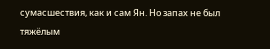сумасшествия, как и сам Ян. Но запах не был тяжёлым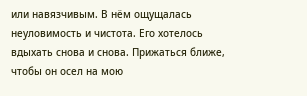или навязчивым. В нём ощущалась неуловимость и чистота. Его хотелось вдыхать снова и снова. Прижаться ближе, чтобы он осел на мою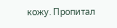кожу. Пропитал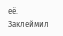её. Заклеймил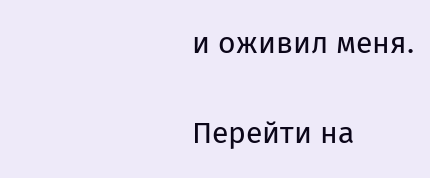и оживил меня.

Перейти на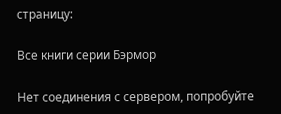страницу:

Все книги серии Бэрмор

Нет соединения с сервером, попробуйте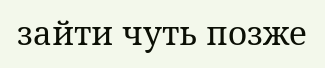зайти чуть позже